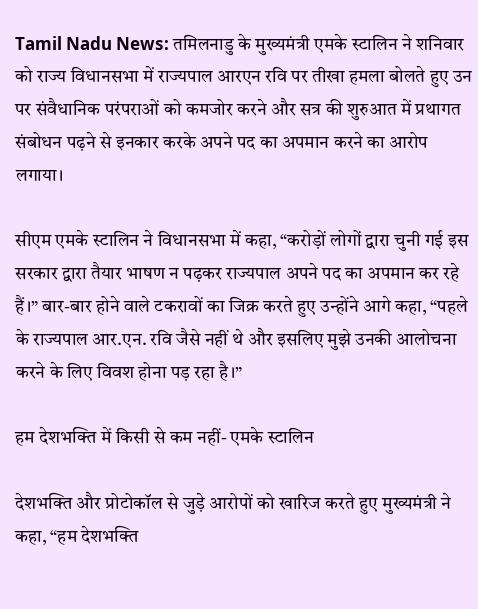Tamil Nadu News: तमिलनाडु के मुख्यमंत्री एमके स्टालिन ने शनिवार को राज्य विधानसभा में राज्यपाल आरएन रवि पर तीखा हमला बोलते हुए उन पर संवैधानिक परंपराओं को कमजोर करने और सत्र की शुरुआत में प्रथागत संबोधन पढ़ने से इनकार करके अपने पद का अपमान करने का आरोप लगाया।

सीएम एमके स्टालिन ने विधानसभा में कहा, “करोड़ों लोगों द्वारा चुनी गई इस सरकार द्वारा तैयार भाषण न पढ़कर राज्यपाल अपने पद का अपमान कर रहे हैं।” बार-बार होने वाले टकरावों का जिक्र करते हुए उन्होंने आगे कहा, “पहले के राज्यपाल आर.एन. रवि जैसे नहीं थे और इसलिए मुझे उनकी आलोचना करने के लिए विवश होना पड़ रहा है।”

हम देशभक्ति में किसी से कम नहीं- एमके स्टालिन

देशभक्ति और प्रोटोकॉल से जुड़े आरोपों को खारिज करते हुए मुख्यमंत्री ने कहा, “हम देशभक्ति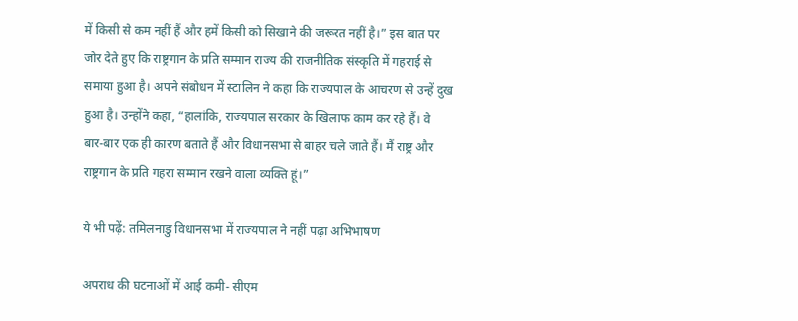में किसी से कम नहीं हैं और हमें किसी को सिखाने की जरूरत नहीं है।” इस बात पर जोर देते हुए कि राष्ट्रगान के प्रति सम्मान राज्य की राजनीतिक संस्कृति में गहराई से समाया हुआ है। अपने संबोधन में स्टालिन ने कहा कि राज्यपाल के आचरण से उन्हें दुख हुआ है। उन्होंने कहा, “हालांकि, राज्यपाल सरकार के खिलाफ काम कर रहे हैं। वे बार-बार एक ही कारण बताते हैं और विधानसभा से बाहर चले जाते हैं। मैं राष्ट्र और राष्ट्रगान के प्रति गहरा सम्मान रखने वाला व्यक्ति हूं।”

ये भी पढ़ें: तमिलनाडु विधानसभा में राज्यपाल ने नहीं पढ़ा अभिभाषण

अपराध की घटनाओं में आई कमी- सीएम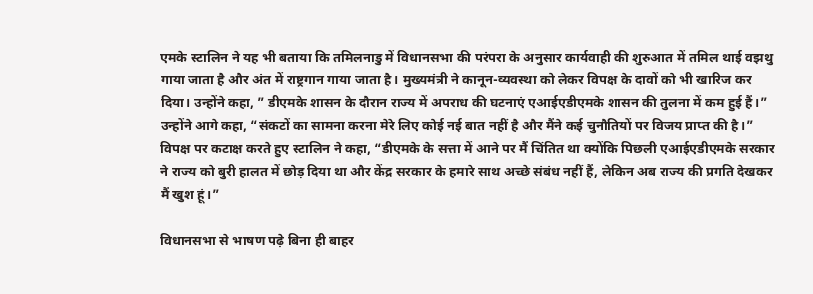एमके स्टालिन ने यह भी बताया कि तमिलनाडु में विधानसभा की परंपरा के अनुसार कार्यवाही की शुरुआत में तमिल थाई वझथु गाया जाता है और अंत में राष्ट्रगान गाया जाता है। मुख्यमंत्री ने कानून-व्यवस्था को लेकर विपक्ष के दावों को भी खारिज कर दिया। उन्होंने कहा, ” डीएमके शासन के दौरान राज्य में अपराध की घटनाएं एआईएडीएमके शासन की तुलना में कम हुई हैं।” उन्होंने आगे कहा, “संकटों का सामना करना मेरे लिए कोई नई बात नहीं है और मैंने कई चुनौतियों पर विजय प्राप्त की है।” विपक्ष पर कटाक्ष करते हुए स्टालिन ने कहा, “डीएमके के सत्ता में आने पर मैं चिंतित था क्योंकि पिछली एआईएडीएमके सरकार ने राज्य को बुरी हालत में छोड़ दिया था और केंद्र सरकार के हमारे साथ अच्छे संबंध नहीं हैं, लेकिन अब राज्य की प्रगति देखकर मैं खुश हूं।”

विधानसभा से भाषण पढ़े बिना ही बाहर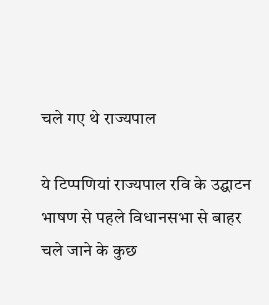चले गए थे राज्यपाल

ये टिप्पणियां राज्यपाल रवि के उद्घाटन भाषण से पहले विधानसभा से बाहर चले जाने के कुछ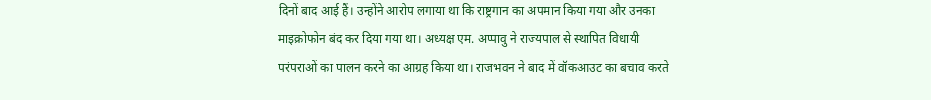दिनों बाद आई हैं। उन्होंने आरोप लगाया था कि राष्ट्रगान का अपमान किया गया और उनका माइक्रोफोन बंद कर दिया गया था। अध्यक्ष एम. अप्पावु ने राज्यपाल से स्थापित विधायी परंपराओं का पालन करने का आग्रह किया था। राजभवन ने बाद में वॉकआउट का बचाव करते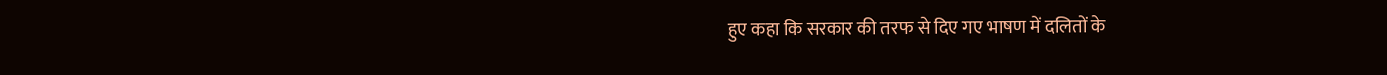हुए कहा कि सरकार की तरफ से दिए गए भाषण में दलितों के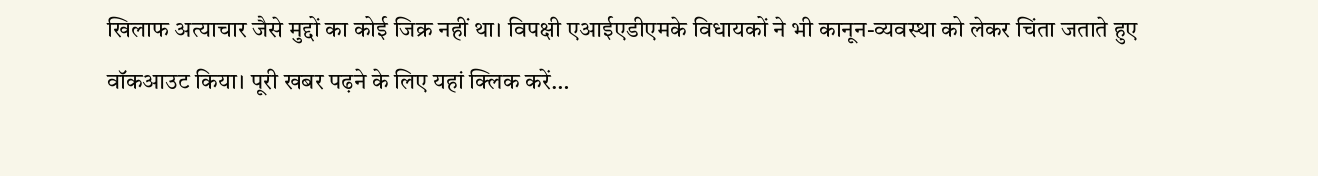खिलाफ अत्याचार जैसे मुद्दों का कोई जिक्र नहीं था। विपक्षी एआईएडीएमके विधायकों ने भी कानून-व्यवस्था को लेकर चिंता जताते हुए वॉकआउट किया। पूरी खबर पढ़ने के लिए यहां क्लिक करें…